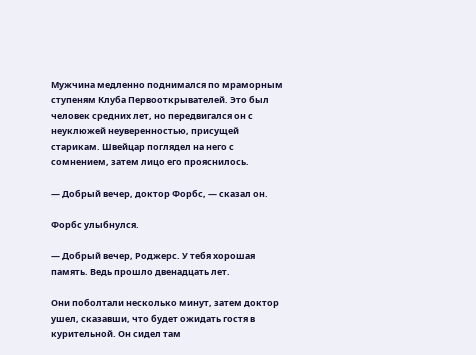Мужчина медленно поднимался по мраморным ступеням Клуба Первооткрывателей. Это был человек средних лет, но передвигался он с неуклюжей неуверенностью, присущей старикам. Швейцар поглядел на него с сомнением, затем лицо его прояснилось.

— Добрый вечер, доктор Форбс, — сказал он.

Форбс улыбнулся.

— Добрый вечер, Роджерс. У тебя хорошая память. Ведь прошло двенадцать лет.

Они поболтали несколько минут, затем доктор ушел, сказавши, что будет ожидать гостя в курительной. Он сидел там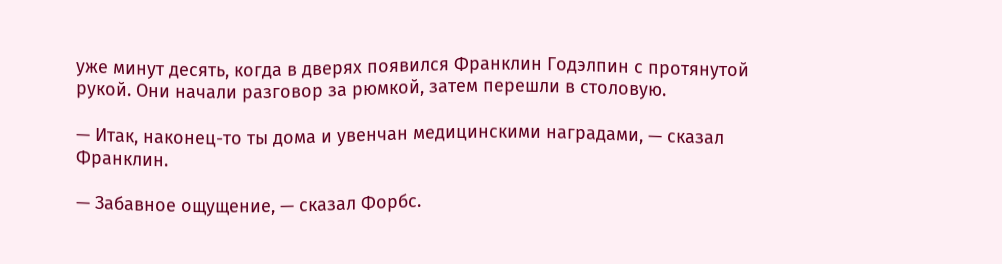уже минут десять, когда в дверях появился Франклин Годэлпин с протянутой рукой. Они начали разговор за рюмкой, затем перешли в столовую.

— Итак, наконец-то ты дома и увенчан медицинскими наградами, — сказал Франклин.

— Забавное ощущение, — сказал Форбс.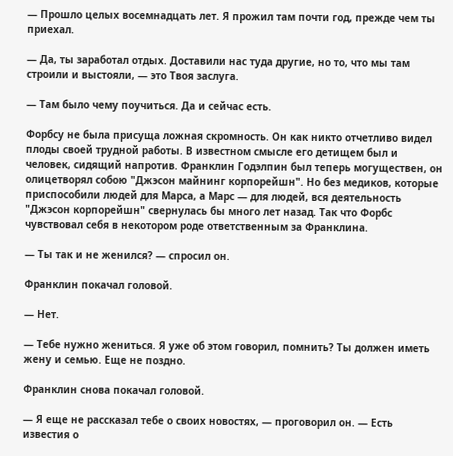— Прошло целых восемнадцать лет. Я прожил там почти год, прежде чем ты приехал.

— Да, ты заработал отдых. Доставили нас туда другие, но то, что мы там строили и выстояли, — это Твоя заслуга.

— Там было чему поучиться. Да и сейчас есть.

Форбсу не была присуща ложная скромность. Он как никто отчетливо видел плоды своей трудной работы. В известном смысле его детищем был и человек, сидящий напротив. Франклин Годэлпин был теперь могуществен, он олицетворял собою "Джэсон майнинг корпорейшн". Но без медиков, которые приспособили людей для Марса, а Марс — для людей, вся деятельность "Джэсон корпорейшн" свернулась бы много лет назад. Так что Форбс чувствовал себя в некотором роде ответственным за Франклина.

— Ты так и не женился? — спросил он.

Франклин покачал головой.

— Нет.

— Тебе нужно жениться. Я уже об этом говорил, помнить? Ты должен иметь жену и семью. Еще не поздно.

Франклин снова покачал головой.

— Я еще не рассказал тебе о своих новостях, — проговорил он. — Есть известия о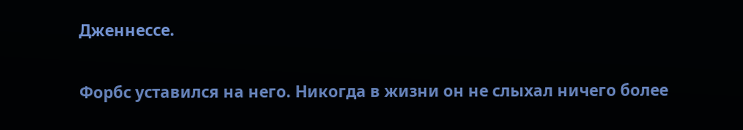Дженнессе.

Форбс уставился на него. Никогда в жизни он не слыхал ничего более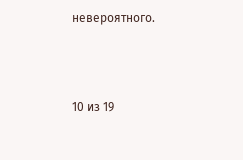невероятного.



10 из 19